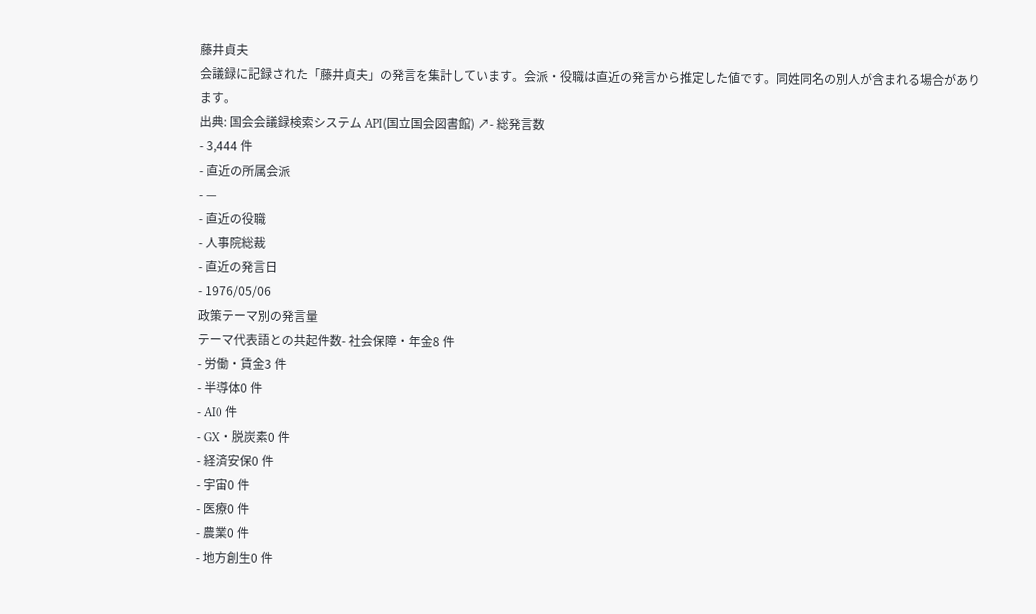藤井貞夫
会議録に記録された「藤井貞夫」の発言を集計しています。会派・役職は直近の発言から推定した値です。同姓同名の別人が含まれる場合があります。
出典: 国会会議録検索システム API(国立国会図書館) ↗- 総発言数
- 3,444 件
- 直近の所属会派
- —
- 直近の役職
- 人事院総裁
- 直近の発言日
- 1976/05/06
政策テーマ別の発言量
テーマ代表語との共起件数- 社会保障・年金8 件
- 労働・賃金3 件
- 半導体0 件
- AI0 件
- GX・脱炭素0 件
- 経済安保0 件
- 宇宙0 件
- 医療0 件
- 農業0 件
- 地方創生0 件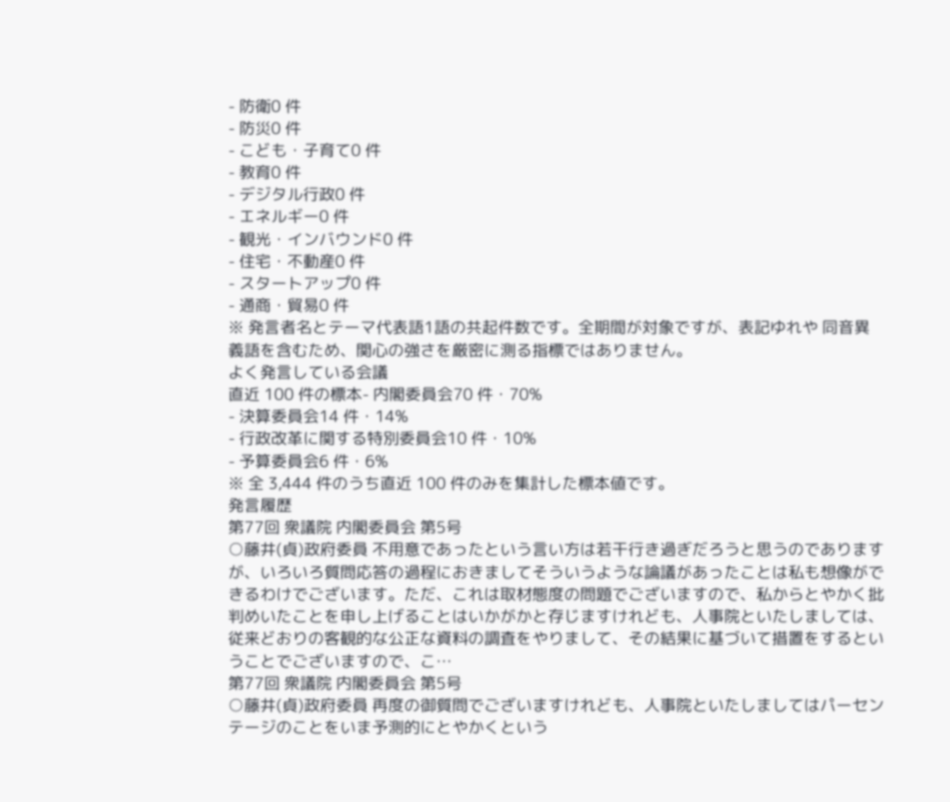- 防衛0 件
- 防災0 件
- こども・子育て0 件
- 教育0 件
- デジタル行政0 件
- エネルギー0 件
- 観光・インバウンド0 件
- 住宅・不動産0 件
- スタートアップ0 件
- 通商・貿易0 件
※ 発言者名とテーマ代表語1語の共起件数です。全期間が対象ですが、表記ゆれや 同音異義語を含むため、関心の強さを厳密に測る指標ではありません。
よく発言している会議
直近 100 件の標本- 内閣委員会70 件・70%
- 決算委員会14 件・14%
- 行政改革に関する特別委員会10 件・10%
- 予算委員会6 件・6%
※ 全 3,444 件のうち直近 100 件のみを集計した標本値です。
発言履歴
第77回 衆議院 内閣委員会 第5号
○藤井(貞)政府委員 不用意であったという言い方は若干行き過ぎだろうと思うのでありますが、いろいろ質問応答の過程におきましてそういうような論議があったことは私も想像ができるわけでございます。ただ、これは取材態度の問題でございますので、私からとやかく批判めいたことを申し上げることはいかがかと存じますけれども、人事院といたしましては、従来どおりの客観的な公正な資料の調査をやりまして、その結果に基づいて措置をするということでございますので、こ…
第77回 衆議院 内閣委員会 第5号
○藤井(貞)政府委員 再度の御質問でございますけれども、人事院といたしましてはパーセンテージのことをいま予測的にとやかくという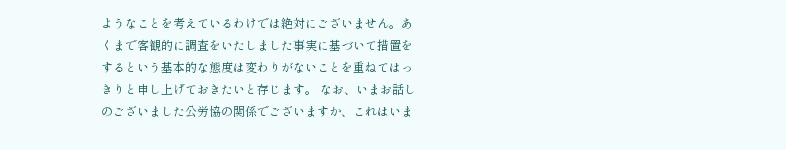ようなことを考えているわけでは絶対にございません。あくまで客観的に調査をいたしました事実に基づいて措置をするという基本的な態度は変わりがないことを重ねてはっきりと申し上げておきたいと存じます。 なお、いまお話しのございました公労協の関係でございますか、これはいま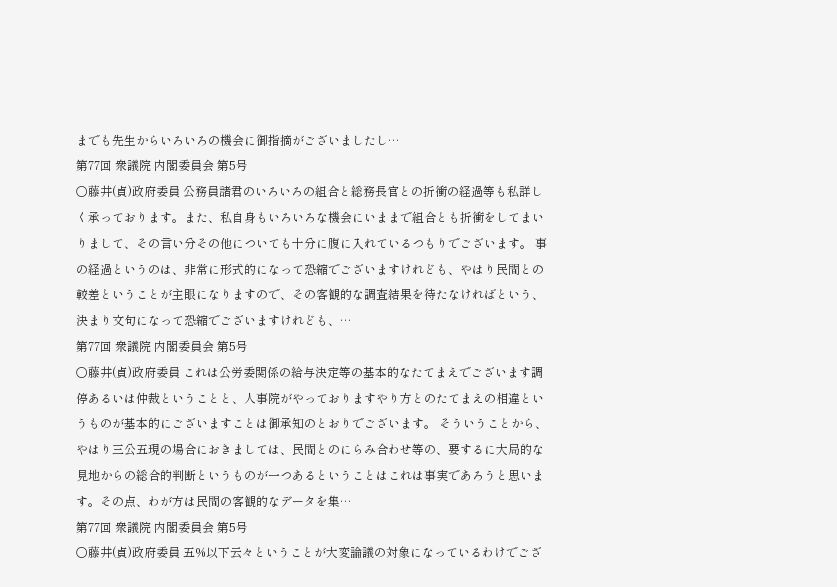までも先生からいろいろの機会に御指摘がございましたし…
第77回 衆議院 内閣委員会 第5号
○藤井(貞)政府委員 公務員諸君のいろいろの組合と総務長官との折衝の経過等も私詳しく承っております。また、私自身もいろいろな機会にいままで組合とも折衝をしてまいりまして、その言い分その他についても十分に腹に入れているつもりでございます。 事の経過というのは、非常に形式的になって恐縮でございますけれども、やはり民間との較差ということが主眼になりますので、その客観的な調査結果を待たなければという、決まり文句になって恐縮でございますけれども、…
第77回 衆議院 内閣委員会 第5号
○藤井(貞)政府委員 これは公労委関係の給与決定等の基本的なたてまえでございます調停あるいは仲裁ということと、人事院がやっておりますやり方とのたてまえの相違というものが基本的にございますことは御承知のとおりでございます。 そういうことから、やはり三公五現の場合におきましては、民間とのにらみ合わせ等の、要するに大局的な見地からの総合的判断というものが一つあるということはこれは事実であろうと思います。その点、わが方は民間の客観的なデータを集…
第77回 衆議院 内閣委員会 第5号
○藤井(貞)政府委員 五%以下云々ということが大変論議の対象になっているわけでござ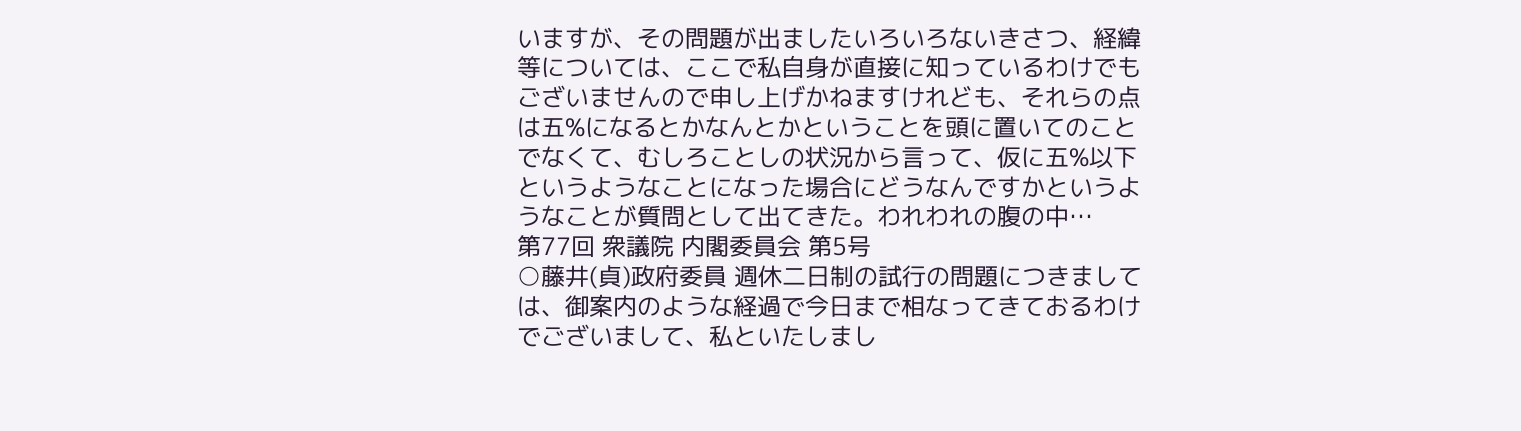いますが、その問題が出ましたいろいろないきさつ、経緯等については、ここで私自身が直接に知っているわけでもございませんので申し上げかねますけれども、それらの点は五%になるとかなんとかということを頭に置いてのことでなくて、むしろことしの状況から言って、仮に五%以下というようなことになった場合にどうなんですかというようなことが質問として出てきた。われわれの腹の中…
第77回 衆議院 内閣委員会 第5号
○藤井(貞)政府委員 週休二日制の試行の問題につきましては、御案内のような経過で今日まで相なってきておるわけでございまして、私といたしまし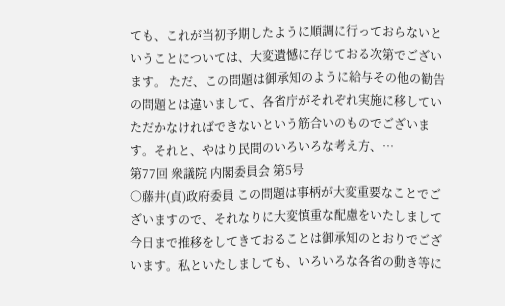ても、これが当初予期したように順調に行っておらないということについては、大変遺憾に存じておる次第でございます。 ただ、この問題は御承知のように給与その他の勧告の問題とは違いまして、各省庁がそれぞれ実施に移していただかなければできないという筋合いのものでございます。それと、やはり民間のいろいろな考え方、…
第77回 衆議院 内閣委員会 第5号
○藤井(貞)政府委員 この問題は事柄が大変重要なことでございますので、それなりに大変慎重な配慮をいたしまして今日まで推移をしてきておることは御承知のとおりでございます。私といたしましても、いろいろな各省の動き等に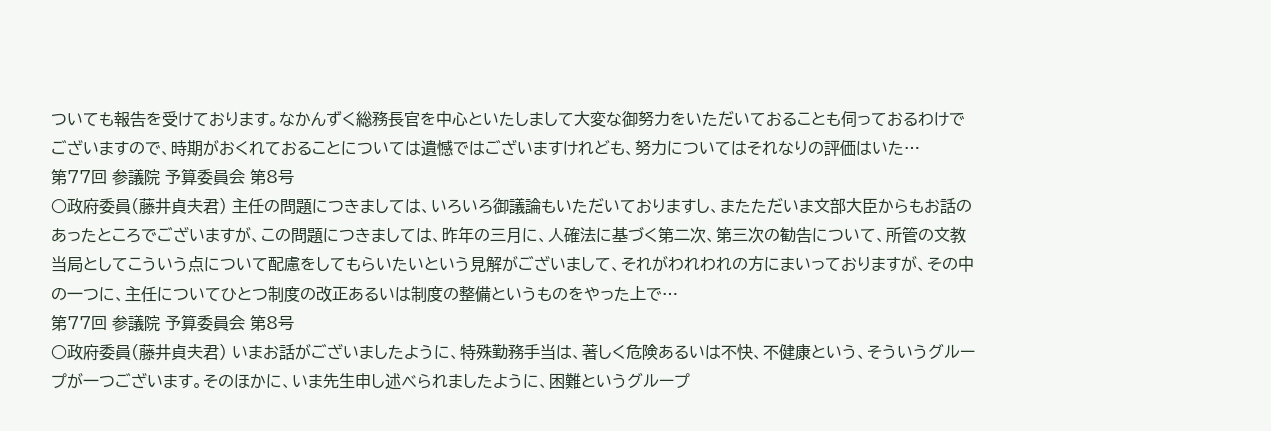ついても報告を受けております。なかんずく総務長官を中心といたしまして大変な御努力をいただいておることも伺っておるわけでございますので、時期がおくれておることについては遺憾ではございますけれども、努力についてはそれなりの評価はいた…
第77回 参議院 予算委員会 第8号
○政府委員(藤井貞夫君) 主任の問題につきましては、いろいろ御議論もいただいておりますし、またただいま文部大臣からもお話のあったところでございますが、この問題につきましては、昨年の三月に、人確法に基づく第二次、第三次の勧告について、所管の文教当局としてこういう点について配慮をしてもらいたいという見解がございまして、それがわれわれの方にまいっておりますが、その中の一つに、主任についてひとつ制度の改正あるいは制度の整備というものをやった上で…
第77回 参議院 予算委員会 第8号
○政府委員(藤井貞夫君) いまお話がございましたように、特殊勤務手当は、著しく危険あるいは不快、不健康という、そういうグループが一つございます。そのほかに、いま先生申し述べられましたように、困難というグループ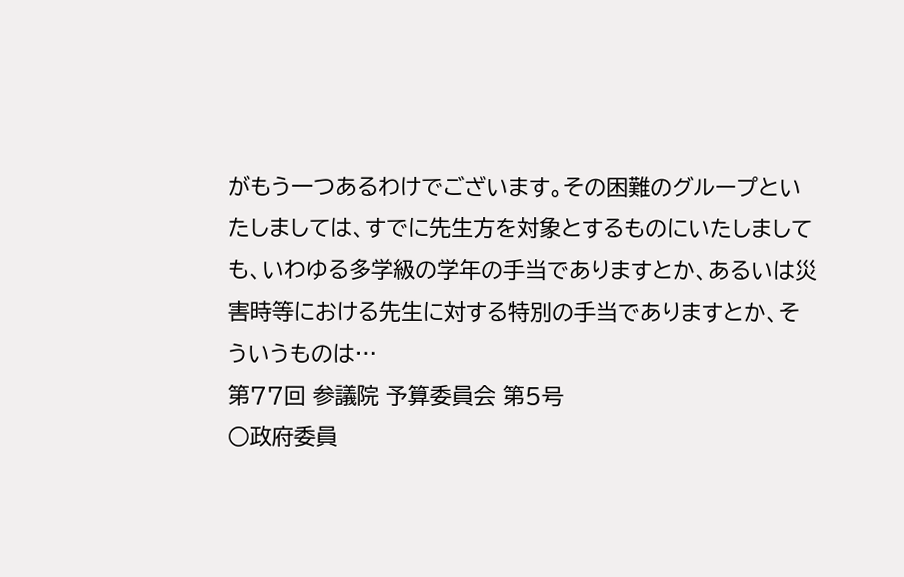がもう一つあるわけでございます。その困難のグループといたしましては、すでに先生方を対象とするものにいたしましても、いわゆる多学級の学年の手当でありますとか、あるいは災害時等における先生に対する特別の手当でありますとか、そういうものは…
第77回 参議院 予算委員会 第5号
○政府委員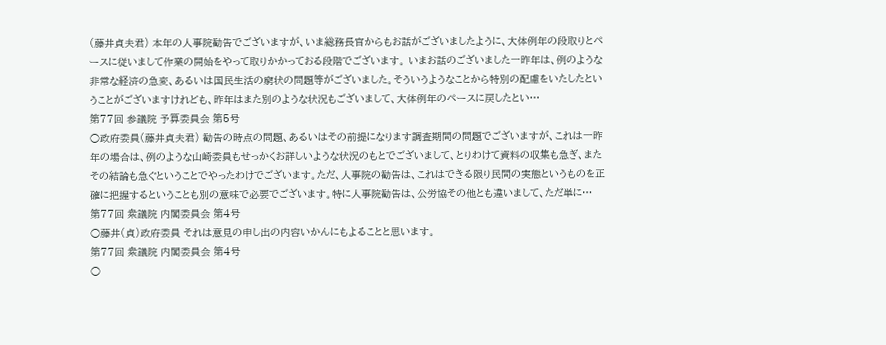(藤井貞夫君) 本年の人事院勧告でございますが、いま総務長官からもお話がございましたように、大体例年の段取りとペースに従いまして作業の開始をやって取りかかっておる段階でございます。 いまお話のございました一昨年は、例のような非常な経済の急変、あるいは国民生活の窮状の問題等がございました。そういうようなことから特別の配慮をいたしたということがございますけれども、昨年はまた別のような状況もございまして、大体例年のペースに戻したとい…
第77回 参議院 予算委員会 第5号
○政府委員(藤井貞夫君) 勧告の時点の問題、あるいはその前提になります調査期間の問題でございますが、これは一昨年の場合は、例のような山崎委員もせっかくお詳しいような状況のもとでございまして、とりわけて資料の収集も急ぎ、またその結論も急ぐということでやったわけでございます。ただ、人事院の勧告は、これはできる限り民間の実態というものを正確に把握するということも別の意味で必要でございます。特に人事院勧告は、公労協その他とも違いまして、ただ単に…
第77回 衆議院 内閣委員会 第4号
○藤井(貞)政府委員 それは意見の申し出の内容いかんにもよることと思います。
第77回 衆議院 内閣委員会 第4号
○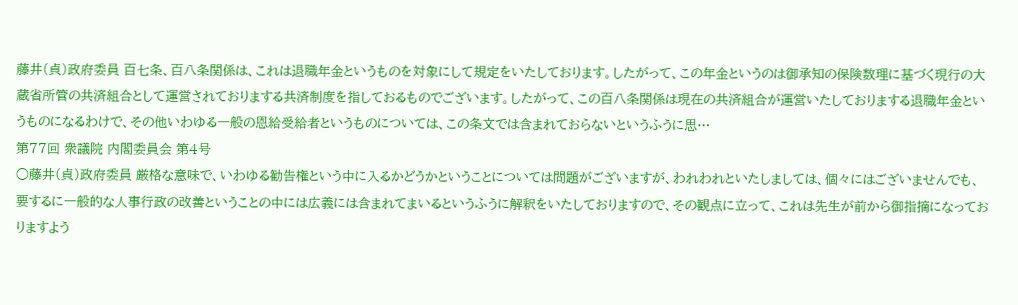藤井(貞)政府委員 百七条、百八条関係は、これは退職年金というものを対象にして規定をいたしております。したがって、この年金というのは御承知の保険数理に基づく現行の大蔵省所管の共済組合として運営されておりまする共済制度を指しておるものでございます。したがって、この百八条関係は現在の共済組合が運営いたしておりまする退職年金というものになるわけで、その他いわゆる一般の恩給受給者というものについては、この条文では含まれておらないというふうに思…
第77回 衆議院 内閣委員会 第4号
○藤井(貞)政府委員 厳格な意味で、いわゆる勧告権という中に入るかどうかということについては問題がございますが、われわれといたしましては、個々にはございませんでも、要するに一般的な人事行政の改善ということの中には広義には含まれてまいるというふうに解釈をいたしておりますので、その観点に立って、これは先生が前から御指摘になっておりますよう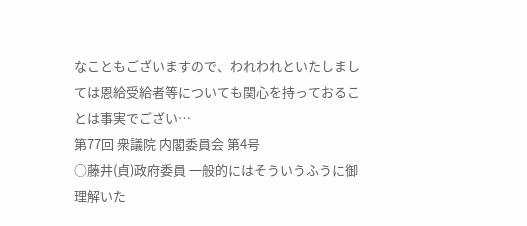なこともございますので、われわれといたしましては恩給受給者等についても関心を持っておることは事実でござい…
第77回 衆議院 内閣委員会 第4号
○藤井(貞)政府委員 一般的にはそういうふうに御理解いた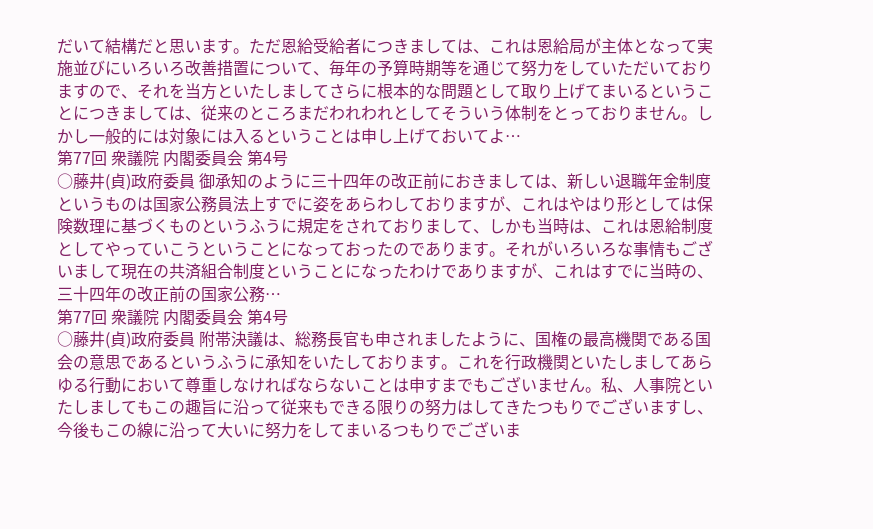だいて結構だと思います。ただ恩給受給者につきましては、これは恩給局が主体となって実施並びにいろいろ改善措置について、毎年の予算時期等を通じて努力をしていただいておりますので、それを当方といたしましてさらに根本的な問題として取り上げてまいるということにつきましては、従来のところまだわれわれとしてそういう体制をとっておりません。しかし一般的には対象には入るということは申し上げておいてよ…
第77回 衆議院 内閣委員会 第4号
○藤井(貞)政府委員 御承知のように三十四年の改正前におきましては、新しい退職年金制度というものは国家公務員法上すでに姿をあらわしておりますが、これはやはり形としては保険数理に基づくものというふうに規定をされておりまして、しかも当時は、これは恩給制度としてやっていこうということになっておったのであります。それがいろいろな事情もございまして現在の共済組合制度ということになったわけでありますが、これはすでに当時の、三十四年の改正前の国家公務…
第77回 衆議院 内閣委員会 第4号
○藤井(貞)政府委員 附帯決議は、総務長官も申されましたように、国権の最高機関である国会の意思であるというふうに承知をいたしております。これを行政機関といたしましてあらゆる行動において尊重しなければならないことは申すまでもございません。私、人事院といたしましてもこの趣旨に沿って従来もできる限りの努力はしてきたつもりでございますし、今後もこの線に沿って大いに努力をしてまいるつもりでございま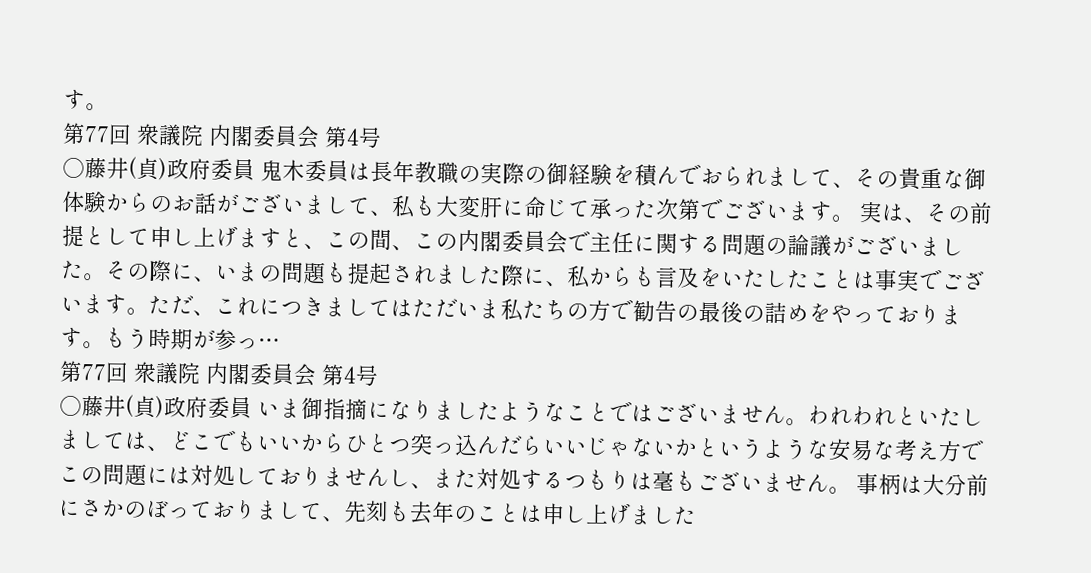す。
第77回 衆議院 内閣委員会 第4号
○藤井(貞)政府委員 鬼木委員は長年教職の実際の御経験を積んでおられまして、その貴重な御体験からのお話がございまして、私も大変肝に命じて承った次第でございます。 実は、その前提として申し上げますと、この間、この内閣委員会で主任に関する問題の論議がございました。その際に、いまの問題も提起されました際に、私からも言及をいたしたことは事実でございます。ただ、これにつきましてはただいま私たちの方で勧告の最後の詰めをやっております。もう時期が参っ…
第77回 衆議院 内閣委員会 第4号
○藤井(貞)政府委員 いま御指摘になりましたようなことではございません。われわれといたしましては、どこでもいいからひとつ突っ込んだらいいじゃないかというような安易な考え方でこの問題には対処しておりませんし、また対処するつもりは毫もございません。 事柄は大分前にさかのぼっておりまして、先刻も去年のことは申し上げました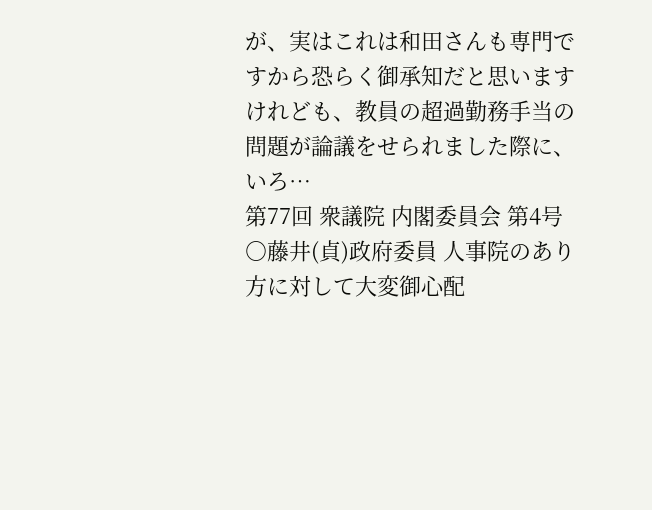が、実はこれは和田さんも専門ですから恐らく御承知だと思いますけれども、教員の超過勤務手当の問題が論議をせられました際に、いろ…
第77回 衆議院 内閣委員会 第4号
○藤井(貞)政府委員 人事院のあり方に対して大変御心配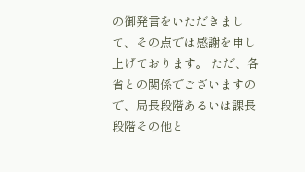の御発言をいただきまして、その点では感謝を申し上げております。 ただ、各省との関係でございますので、局長段階あるいは課長段階その他と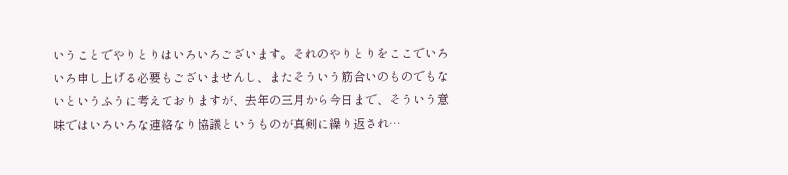いうことでやりとりはいろいろございます。それのやりとりをここでいろいろ申し上げる必要もございませんし、またそういう筋合いのものでもないというふうに考えておりますが、去年の三月から今日まで、そういう意味ではいろいろな連絡なり協議というものが真剣に繰り返され…